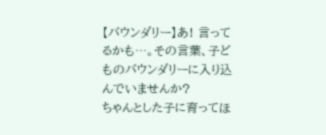【バウンダリー】あ! 言ってるかも…。その言葉、子どものバウンダリーに入り込んでいませんか?
ちゃんとした子に育ってほ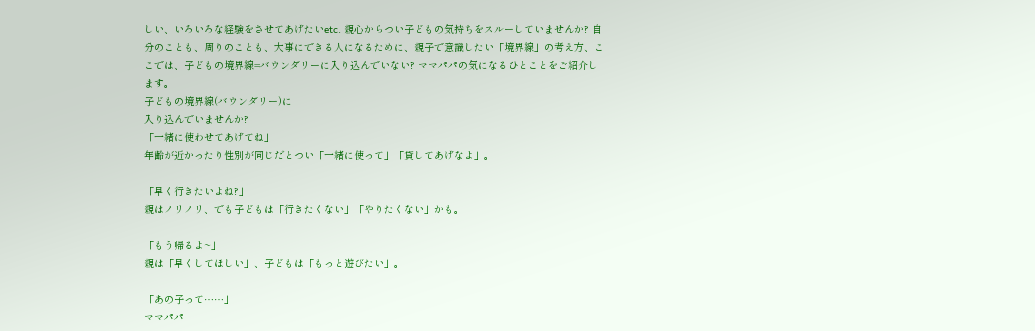しい、いろいろな経験をさせてあげたいetc. 親心からつい子どもの気持ちをスルーしていませんか? 自分のことも、周りのことも、大事にできる人になるために、親子で意識したい「境界線」の考え方、ここでは、子どもの境界線=バウンダリーに入り込んでいない? ママパパの気になるひとことをご紹介します。
子どもの境界線(バウンダリー)に
入り込んでいませんか?
「一緒に使わせてあげてね」
年齢が近かったり性別が同じだとつい「一緒に使って」「貸してあげなよ」。

「早く行きたいよね?」
親はノリノリ、でも子どもは「行きたくない」「やりたくない」かも。

「もう帰るよ~」
親は「早くしてほしい」、子どもは「もっと遊びたい」。

「あの子って……」
ママパパ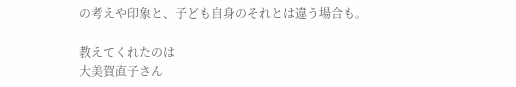の考えや印象と、子ども自身のそれとは違う場合も。

教えてくれたのは
大美賀直子さん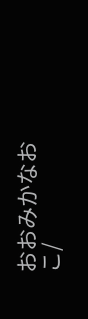おおみかなおこ/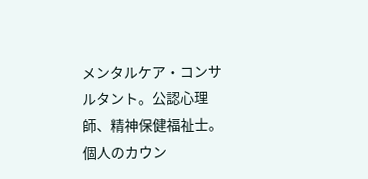メンタルケア・コンサルタント。公認心理師、精神保健福祉士。個人のカウン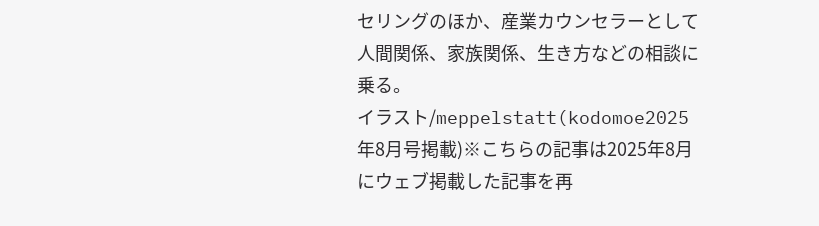セリングのほか、産業カウンセラーとして人間関係、家族関係、生き方などの相談に乗る。
イラスト/meppelstatt(kodomoe2025年8月号掲載)※こちらの記事は2025年8月にウェブ掲載した記事を再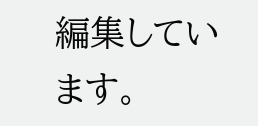編集しています。